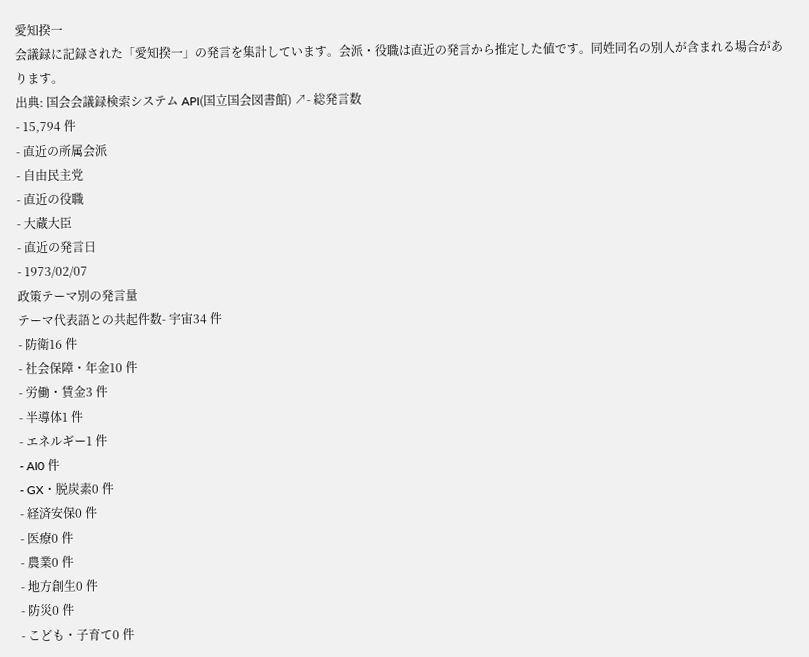愛知揆一
会議録に記録された「愛知揆一」の発言を集計しています。会派・役職は直近の発言から推定した値です。同姓同名の別人が含まれる場合があります。
出典: 国会会議録検索システム API(国立国会図書館) ↗- 総発言数
- 15,794 件
- 直近の所属会派
- 自由民主党
- 直近の役職
- 大蔵大臣
- 直近の発言日
- 1973/02/07
政策テーマ別の発言量
テーマ代表語との共起件数- 宇宙34 件
- 防衛16 件
- 社会保障・年金10 件
- 労働・賃金3 件
- 半導体1 件
- エネルギー1 件
- AI0 件
- GX・脱炭素0 件
- 経済安保0 件
- 医療0 件
- 農業0 件
- 地方創生0 件
- 防災0 件
- こども・子育て0 件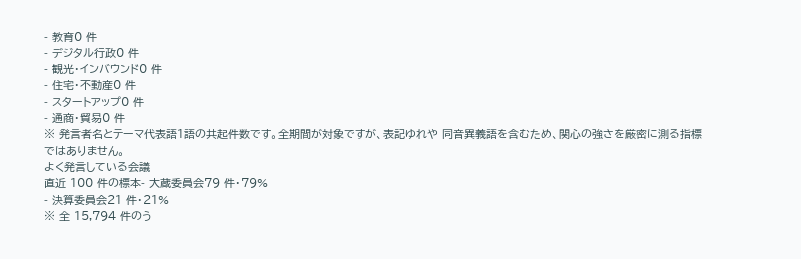- 教育0 件
- デジタル行政0 件
- 観光・インバウンド0 件
- 住宅・不動産0 件
- スタートアップ0 件
- 通商・貿易0 件
※ 発言者名とテーマ代表語1語の共起件数です。全期間が対象ですが、表記ゆれや 同音異義語を含むため、関心の強さを厳密に測る指標ではありません。
よく発言している会議
直近 100 件の標本- 大蔵委員会79 件・79%
- 決算委員会21 件・21%
※ 全 15,794 件のう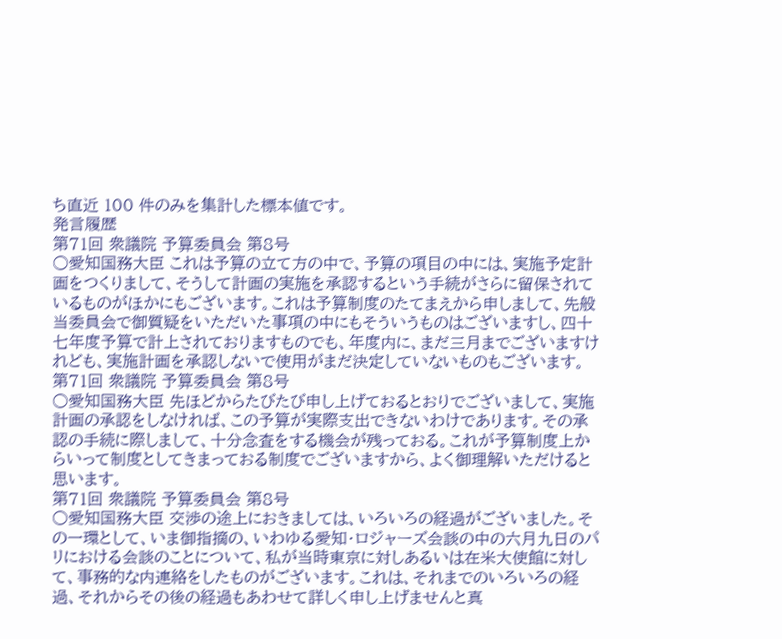ち直近 100 件のみを集計した標本値です。
発言履歴
第71回 衆議院 予算委員会 第8号
○愛知国務大臣 これは予算の立て方の中で、予算の項目の中には、実施予定計画をつくりまして、そうして計画の実施を承認するという手続がさらに留保されているものがほかにもございます。これは予算制度のたてまえから申しまして、先般当委員会で御質疑をいただいた事項の中にもそういうものはございますし、四十七年度予算で計上されておりますものでも、年度内に、まだ三月までございますけれども、実施計画を承認しないで使用がまだ決定していないものもございます。
第71回 衆議院 予算委員会 第8号
○愛知国務大臣 先ほどからたびたび申し上げておるとおりでございまして、実施計画の承認をしなければ、この予算が実際支出できないわけであります。その承認の手続に際しまして、十分念査をする機会が残っておる。これが予算制度上からいって制度としてきまっておる制度でございますから、よく御理解いただけると思います。
第71回 衆議院 予算委員会 第8号
○愛知国務大臣 交渉の途上におきましては、いろいろの経過がございました。その一環として、いま御指摘の、いわゆる愛知・ロジャーズ会談の中の六月九日のパリにおける会談のことについて、私が当時東京に対しあるいは在米大使館に対して、事務的な内連絡をしたものがございます。これは、それまでのいろいろの経過、それからその後の経過もあわせて詳しく申し上げませんと真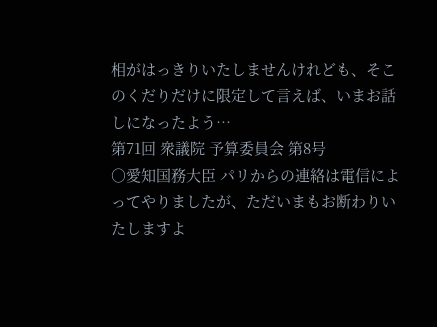相がはっきりいたしませんけれども、そこのくだりだけに限定して言えば、いまお話しになったよう…
第71回 衆議院 予算委員会 第8号
○愛知国務大臣 パリからの連絡は電信によってやりましたが、ただいまもお断わりいたしますよ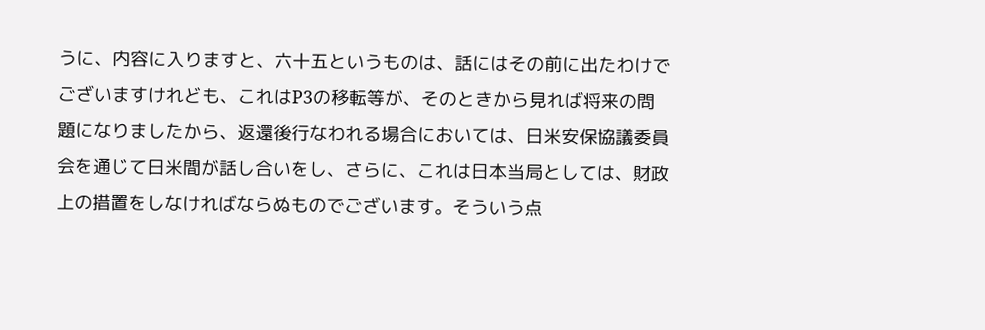うに、内容に入りますと、六十五というものは、話にはその前に出たわけでございますけれども、これはP3の移転等が、そのときから見れば将来の問題になりましたから、返還後行なわれる場合においては、日米安保協議委員会を通じて日米間が話し合いをし、さらに、これは日本当局としては、財政上の措置をしなければならぬものでございます。そういう点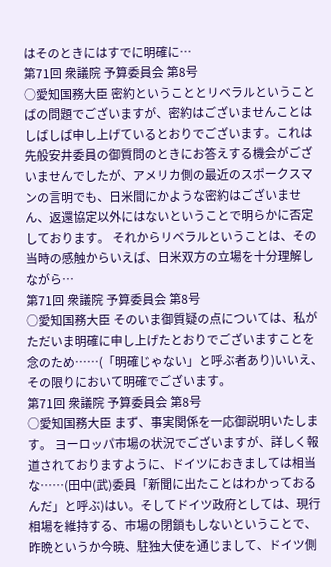はそのときにはすでに明確に…
第71回 衆議院 予算委員会 第8号
○愛知国務大臣 密約ということとリベラルということばの問題でございますが、密約はございませんことはしばしば申し上げているとおりでございます。これは先般安井委員の御質問のときにお答えする機会がございませんでしたが、アメリカ側の最近のスポークスマンの言明でも、日米間にかような密約はございません、返還協定以外にはないということで明らかに否定しております。 それからリベラルということは、その当時の感触からいえば、日米双方の立場を十分理解しながら…
第71回 衆議院 予算委員会 第8号
○愛知国務大臣 そのいま御質疑の点については、私がただいま明確に申し上げたとおりでございますことを念のため……(「明確じゃない」と呼ぶ者あり)いいえ、その限りにおいて明確でございます。
第71回 衆議院 予算委員会 第8号
○愛知国務大臣 まず、事実関係を一応御説明いたします。 ヨーロッパ市場の状況でございますが、詳しく報道されておりますように、ドイツにおきましては相当な……(田中(武)委員「新聞に出たことはわかっておるんだ」と呼ぶ)はい。そしてドイツ政府としては、現行相場を維持する、市場の閉鎖もしないということで、昨晩というか今暁、駐独大使を通じまして、ドイツ側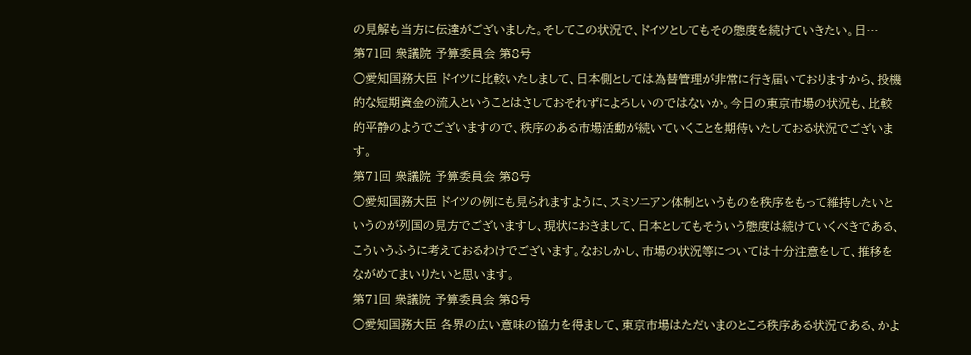の見解も当方に伝達がございました。そしてこの状況で、ドイツとしてもその態度を続けていきたい。日…
第71回 衆議院 予算委員会 第8号
○愛知国務大臣 ドイツに比較いたしまして、日本側としては為替管理が非常に行き届いておりますから、投機的な短期資金の流入ということはさしておそれずによろしいのではないか。今日の東京市場の状況も、比較的平静のようでございますので、秩序のある市場活動が続いていくことを期待いたしておる状況でございます。
第71回 衆議院 予算委員会 第8号
○愛知国務大臣 ドイツの例にも見られますように、スミソニアン体制というものを秩序をもって維持したいというのが列国の見方でございますし、現状におきまして、日本としてもそういう態度は続けていくべきである、こういうふうに考えておるわけでございます。なおしかし、市場の状況等については十分注意をして、推移をながめてまいりたいと思います。
第71回 衆議院 予算委員会 第8号
○愛知国務大臣 各界の広い意味の協力を得まして、東京市場はただいまのところ秩序ある状況である、かよ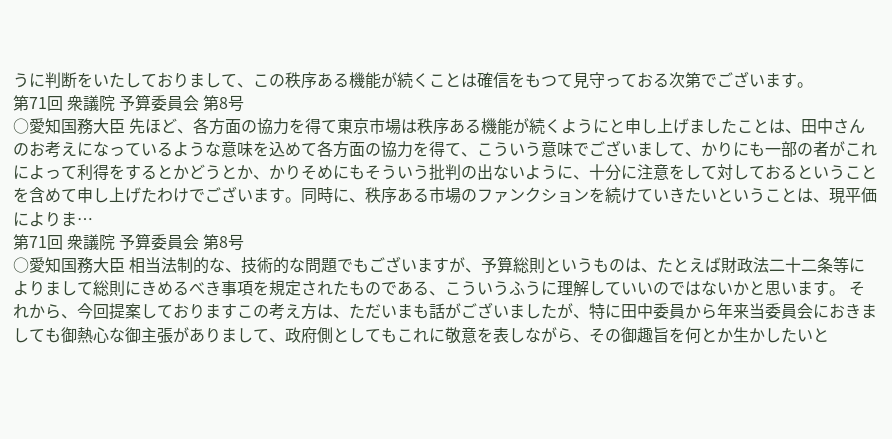うに判断をいたしておりまして、この秩序ある機能が続くことは確信をもつて見守っておる次第でございます。
第71回 衆議院 予算委員会 第8号
○愛知国務大臣 先ほど、各方面の協力を得て東京市場は秩序ある機能が続くようにと申し上げましたことは、田中さんのお考えになっているような意味を込めて各方面の協力を得て、こういう意味でございまして、かりにも一部の者がこれによって利得をするとかどうとか、かりそめにもそういう批判の出ないように、十分に注意をして対しておるということを含めて申し上げたわけでございます。同時に、秩序ある市場のファンクションを続けていきたいということは、現平価によりま…
第71回 衆議院 予算委員会 第8号
○愛知国務大臣 相当法制的な、技術的な問題でもございますが、予算総則というものは、たとえば財政法二十二条等によりまして総則にきめるべき事項を規定されたものである、こういうふうに理解していいのではないかと思います。 それから、今回提案しておりますこの考え方は、ただいまも話がございましたが、特に田中委員から年来当委員会におきましても御熱心な御主張がありまして、政府側としてもこれに敬意を表しながら、その御趣旨を何とか生かしたいと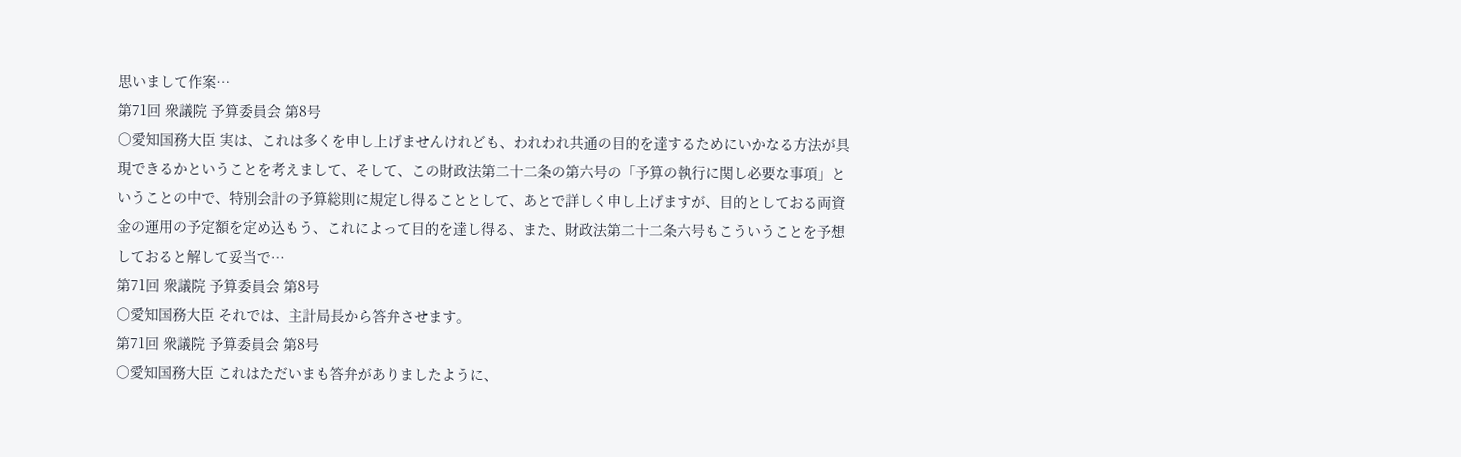思いまして作案…
第71回 衆議院 予算委員会 第8号
○愛知国務大臣 実は、これは多くを申し上げませんけれども、われわれ共通の目的を達するためにいかなる方法が具現できるかということを考えまして、そして、この財政法第二十二条の第六号の「予算の執行に関し必要な事項」ということの中で、特別会計の予算総則に規定し得ることとして、あとで詳しく申し上げますが、目的としておる両資金の運用の予定額を定め込もう、これによって目的を達し得る、また、財政法第二十二条六号もこういうことを予想しておると解して妥当で…
第71回 衆議院 予算委員会 第8号
○愛知国務大臣 それでは、主計局長から答弁させます。
第71回 衆議院 予算委員会 第8号
○愛知国務大臣 これはただいまも答弁がありましたように、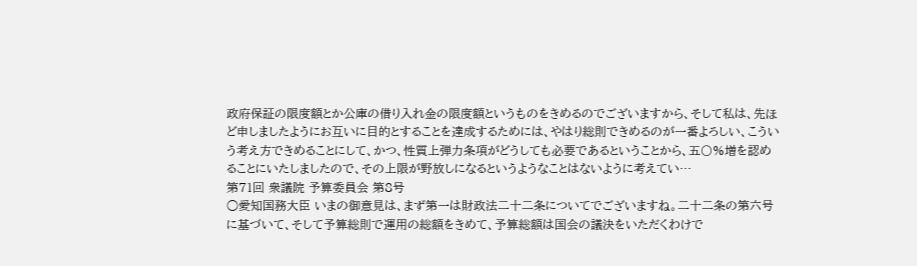政府保証の限度額とか公庫の借り入れ金の限度額というものをきめるのでございますから、そして私は、先ほど申しましたようにお互いに目的とすることを達成するためには、やはり総則できめるのが一番よろしい、こういう考え方できめることにして、かつ、性質上弾力条項がどうしても必要であるということから、五〇%増を認めることにいたしましたので、その上限が野放しになるというようなことはないように考えてい…
第71回 衆議院 予算委員会 第8号
○愛知国務大臣 いまの御意見は、まず第一は財政法二十二条についてでございますね。二十二条の第六号に基づいて、そして予算総則で運用の総額をきめて、予算総額は国会の議決をいただくわけで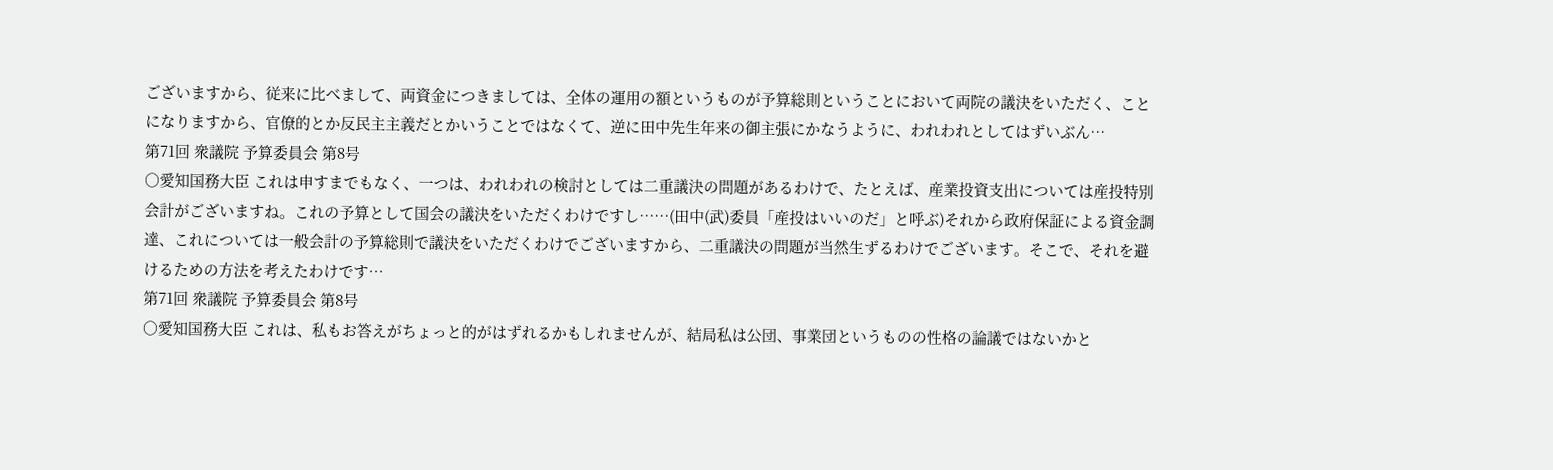ございますから、従来に比べまして、両資金につきましては、全体の運用の額というものが予算総則ということにおいて両院の議決をいただく、ことになりますから、官僚的とか反民主主義だとかいうことではなくて、逆に田中先生年来の御主張にかなうように、われわれとしてはずいぶん…
第71回 衆議院 予算委員会 第8号
○愛知国務大臣 これは申すまでもなく、一つは、われわれの検討としては二重議決の問題があるわけで、たとえば、産業投資支出については産投特別会計がございますね。これの予算として国会の議決をいただくわけですし……(田中(武)委員「産投はいいのだ」と呼ぶ)それから政府保証による資金調達、これについては一般会計の予算総則で議決をいただくわけでございますから、二重議決の問題が当然生ずるわけでございます。そこで、それを避けるための方法を考えたわけです…
第71回 衆議院 予算委員会 第8号
○愛知国務大臣 これは、私もお答えがちょっと的がはずれるかもしれませんが、結局私は公団、事業団というものの性格の論議ではないかと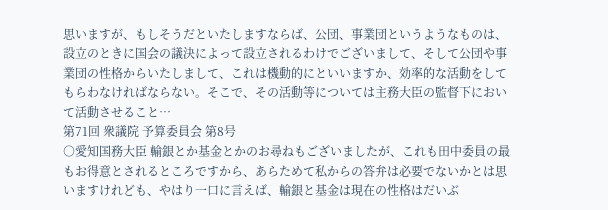思いますが、もしそうだといたしますならば、公団、事業団というようなものは、設立のときに国会の議決によって設立されるわけでございまして、そして公団や事業団の性格からいたしまして、これは機動的にといいますか、効率的な活動をしてもらわなければならない。そこで、その活動等については主務大臣の監督下において活動させること…
第71回 衆議院 予算委員会 第8号
○愛知国務大臣 輸銀とか基金とかのお尋ねもございましたが、これも田中委員の最もお得意とされるところですから、あらためて私からの答弁は必要でないかとは思いますけれども、やはり一口に言えば、輸銀と基金は現在の性格はだいぶ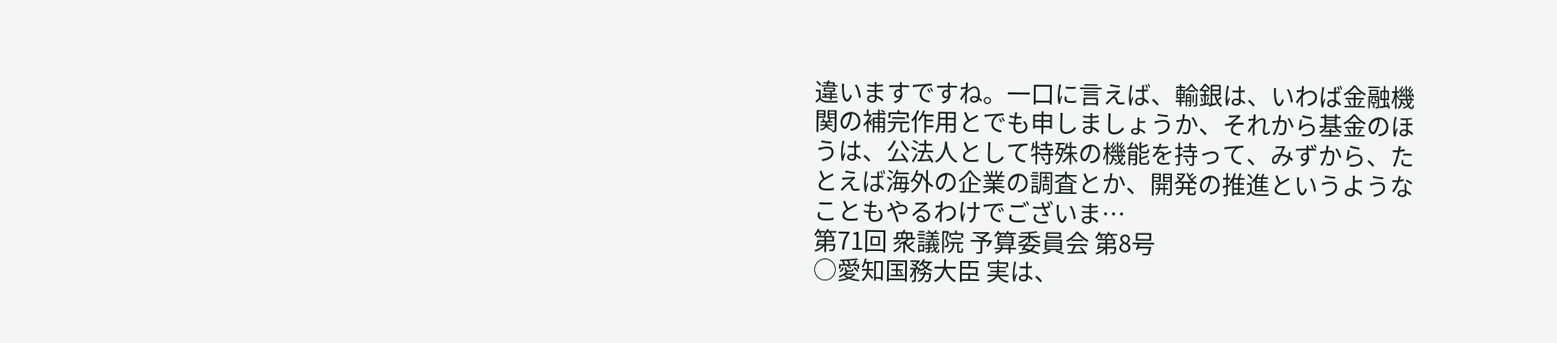違いますですね。一口に言えば、輸銀は、いわば金融機関の補完作用とでも申しましょうか、それから基金のほうは、公法人として特殊の機能を持って、みずから、たとえば海外の企業の調査とか、開発の推進というようなこともやるわけでございま…
第71回 衆議院 予算委員会 第8号
○愛知国務大臣 実は、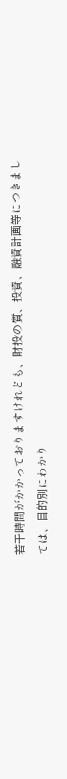若干時間がかかっておりますけれども、財投の質、投資、融資計画等につきましては、目的別にわかり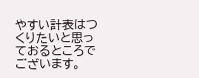やすい計表はつくりたいと思っておるところでございます。